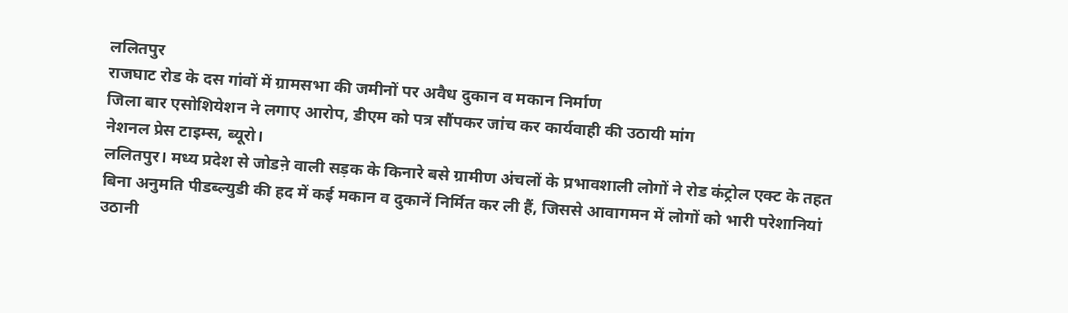ललितपुर
राजघाट रोड के दस गांवों में ग्रामसभा की जमीनों पर अवैध दुकान व मकान निर्माण
जिला बार एसोशियेशन ने लगाए आरोप, डीएम को पत्र सौंपकर जांच कर कार्यवाही की उठायी मांग
नेशनल प्रेस टाइम्स, ब्यूरो।
ललितपुर। मध्य प्रदेश से जोडऩे वाली सड़क के किनारे बसे ग्रामीण अंचलों के प्रभावशाली लोगों ने रोड कंट्रोल एक्ट के तहत बिना अनुमति पीडब्ल्युडी की हद में कई मकान व दुकानें निर्मित कर ली हैं, जिससे आवागमन में लोगों को भारी परेशानियां उठानी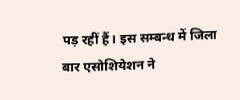पड़ रहीं हैं। इस सम्बन्ध में जिला बार एसोशियेशन ने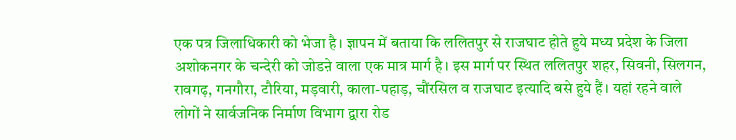एक पत्र जिलाधिकारी को भेजा है। ज्ञापन में बताया कि ललितपुर से राजघाट होते हुये मध्य प्रदेश के जिला अशोकनगर के चन्देरी को जोडऩे वाला एक मात्र मार्ग है। इस मार्ग पर स्थित ललितपुर शहर, सिवनी, सिलगन, रावगढ़, गनगौरा, टौरिया, मड़वारी, काला-पहाड़, चौंरसिल व राजघाट इत्यादि बसे हुये हैं। यहां रहने वाले लोगों ने सार्वजनिक निर्माण विभाग द्वारा रोड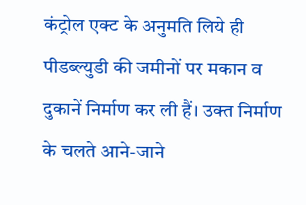कंट्रोल एक्ट के अनुमति लिये ही पीडब्ल्युडी की जमीनों पर मकान व दुकानें निर्माण कर ली हैं। उक्त निर्माण के चलते आने-जाने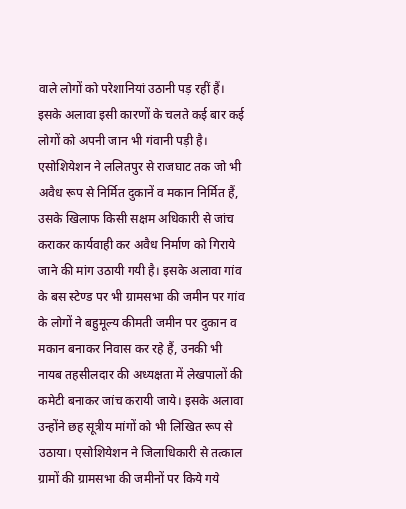वाले लोगों को परेशानियां उठानी पड़ रहीं हैं। इसके अलावा इसी कारणों के चलते कई बार कई लोगों को अपनी जान भी गंवानी पड़ी है। एसोशियेशन ने ललितपुर से राजघाट तक जो भी अवैध रूप से निर्मित दुकानें व मकान निर्मित हैं, उसके खिलाफ किसी सक्षम अधिकारी से जांच कराकर कार्यवाही कर अवैध निर्माण को गिराये जाने की मांग उठायी गयी है। इसके अलावा गांव के बस स्टेण्ड पर भी ग्रामसभा की जमीन पर गांव के लोगों ने बहुमूल्य कीमती जमीन पर दुकान व मकान बनाकर निवास कर रहे हैं, उनकी भी नायब तहसीलदार की अध्यक्षता में लेखपालों की कमेटी बनाकर जांच करायी जाये। इसके अलावा उन्होंने छह सूत्रीय मांगों को भी लिखित रूप से उठाया। एसोशियेशन ने जिलाधिकारी से तत्काल ग्रामों की ग्रामसभा की जमीनों पर किये गये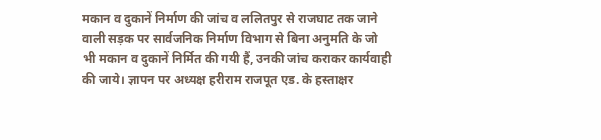मकान व दुकानें निर्माण की जांच व ललितपुर से राजघाट तक जाने वाली सड़क पर सार्वजनिक निर्माण विभाग से बिना अनुमति के जो भी मकान व दुकानें निर्मित की गयी हैं, उनकी जांच कराकर कार्यवाही की जाये। ज्ञापन पर अध्यक्ष हरीराम राजपूत एड. के हस्ताक्षर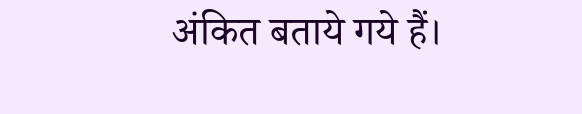अंकित बताये गये हैं।